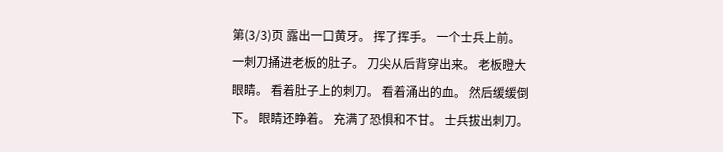第(3/3)页 露出一口黄牙。 挥了挥手。 一个士兵上前。 一刺刀捅进老板的肚子。 刀尖从后背穿出来。 老板瞪大眼睛。 看着肚子上的刺刀。 看着涌出的血。 然后缓缓倒下。 眼睛还睁着。 充满了恐惧和不甘。 士兵拔出刺刀。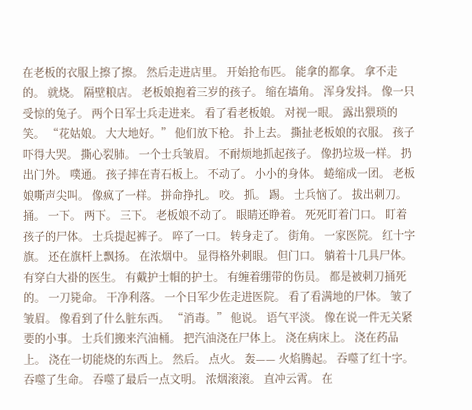在老板的衣服上擦了擦。 然后走进店里。 开始抢布匹。 能拿的都拿。 拿不走的。 就烧。 隔壁粮店。 老板娘抱着三岁的孩子。 缩在墙角。 浑身发抖。 像一只受惊的兔子。 两个日军士兵走进来。 看了看老板娘。 对视一眼。 露出猥琐的笑。 “花姑娘。 大大地好。” 他们放下枪。 扑上去。 撕扯老板娘的衣服。 孩子吓得大哭。 撕心裂肺。 一个士兵皱眉。 不耐烦地抓起孩子。 像扔垃圾一样。 扔出门外。 噗通。 孩子摔在青石板上。 不动了。 小小的身体。 蜷缩成一团。 老板娘嘶声尖叫。 像疯了一样。 拼命挣扎。 咬。 抓。 踢。 士兵恼了。 拔出刺刀。 捅。 一下。 两下。 三下。 老板娘不动了。 眼睛还睁着。 死死盯着门口。 盯着孩子的尸体。 士兵提起裤子。 啐了一口。 转身走了。 街角。 一家医院。 红十字旗。 还在旗杆上飘扬。 在浓烟中。 显得格外刺眼。 但门口。 躺着十几具尸体。 有穿白大褂的医生。 有戴护士帽的护士。 有缠着绷带的伤员。 都是被刺刀捅死的。 一刀毙命。 干净利落。 一个日军少佐走进医院。 看了看满地的尸体。 皱了皱眉。 像看到了什么脏东西。 “消毒。” 他说。 语气平淡。 像在说一件无关紧要的小事。 士兵们搬来汽油桶。 把汽油浇在尸体上。 浇在病床上。 浇在药品上。 浇在一切能烧的东西上。 然后。 点火。 轰—— 火焰腾起。 吞噬了红十字。 吞噬了生命。 吞噬了最后一点文明。 浓烟滚滚。 直冲云霄。 在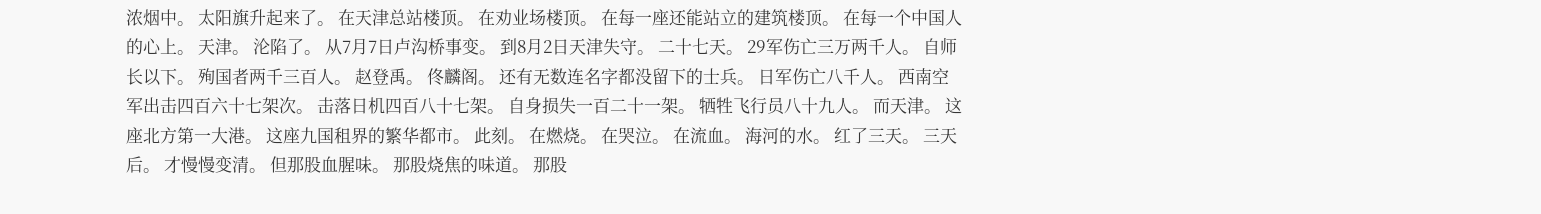浓烟中。 太阳旗升起来了。 在天津总站楼顶。 在劝业场楼顶。 在每一座还能站立的建筑楼顶。 在每一个中国人的心上。 天津。 沦陷了。 从7月7日卢沟桥事变。 到8月2日天津失守。 二十七天。 29军伤亡三万两千人。 自师长以下。 殉国者两千三百人。 赵登禹。 佟麟阁。 还有无数连名字都没留下的士兵。 日军伤亡八千人。 西南空军出击四百六十七架次。 击落日机四百八十七架。 自身损失一百二十一架。 牺牲飞行员八十九人。 而天津。 这座北方第一大港。 这座九国租界的繁华都市。 此刻。 在燃烧。 在哭泣。 在流血。 海河的水。 红了三天。 三天后。 才慢慢变清。 但那股血腥味。 那股烧焦的味道。 那股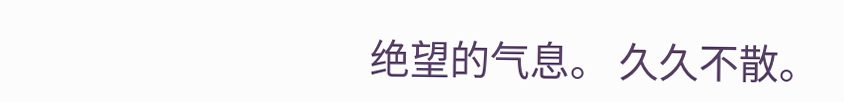绝望的气息。 久久不散。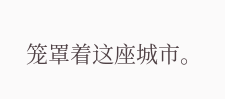笼罩着这座城市。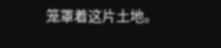笼罩着这片土地。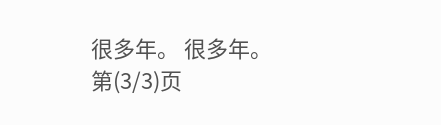很多年。 很多年。 第(3/3)页